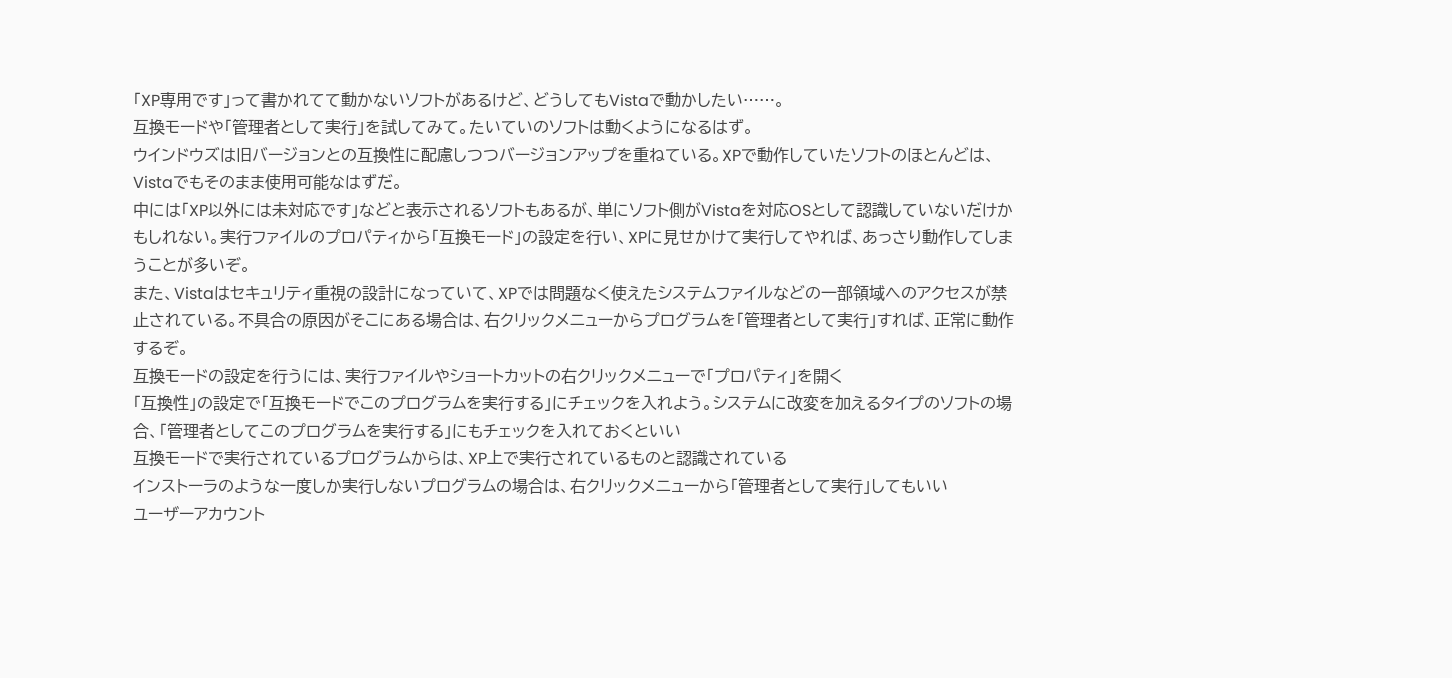「XP専用です」って書かれてて動かないソフトがあるけど、どうしてもVistaで動かしたい……。
互換モードや「管理者として実行」を試してみて。たいていのソフトは動くようになるはず。
ウインドウズは旧バージョンとの互換性に配慮しつつバージョンアップを重ねている。XPで動作していたソフトのほとんどは、Vistaでもそのまま使用可能なはずだ。
中には「XP以外には未対応です」などと表示されるソフトもあるが、単にソフト側がVistaを対応OSとして認識していないだけかもしれない。実行ファイルのプロパティから「互換モード」の設定を行い、XPに見せかけて実行してやれば、あっさり動作してしまうことが多いぞ。
また、Vistaはセキュリティ重視の設計になっていて、XPでは問題なく使えたシステムファイルなどの一部領域へのアクセスが禁止されている。不具合の原因がそこにある場合は、右クリックメニューからプログラムを「管理者として実行」すれば、正常に動作するぞ。
互換モードの設定を行うには、実行ファイルやショートカットの右クリックメニューで「プロパティ」を開く
「互換性」の設定で「互換モードでこのプログラムを実行する」にチェックを入れよう。システムに改変を加えるタイプのソフトの場合、「管理者としてこのプログラムを実行する」にもチェックを入れておくといい
互換モードで実行されているプログラムからは、XP上で実行されているものと認識されている
インストーラのような一度しか実行しないプログラムの場合は、右クリックメニューから「管理者として実行」してもいい
ユーザーアカウント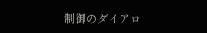制御のダイアロ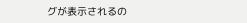グが表示されるの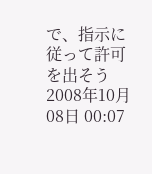で、指示に従って許可を出そう
2008年10月08日 00:07